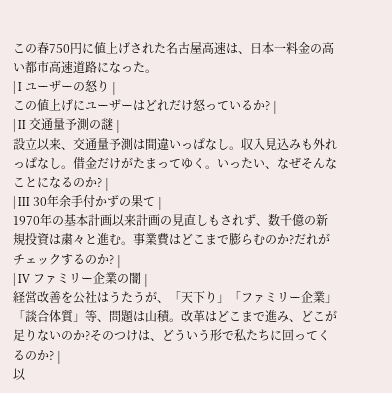この春750円に値上げされた名古屋高速は、日本一料金の高い都市高速道路になった。
| I ユーザーの怒り |
この値上げにユーザーはどれだけ怒っているか? |
| II 交通量予測の謎 |
設立以来、交通量予測は間違いっぱなし。収入見込みも外れっぱなし。借金だけがたまってゆく。いったい、なぜそんなことになるのか? |
| III 30年余手付かずの果て |
1970年の基本計画以来計画の見直しもされず、数千億の新規投資は粛々と進む。事業費はどこまで膨らむのか?だれがチェックするのか? |
| IV ファミリー企業の闇 |
経営改善を公社はうたうが、「天下り」「ファミリー企業」「談合体質」等、問題は山積。改革はどこまで進み、どこが足りないのか?そのつけは、どういう形で私たちに回ってくるのか? |
以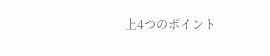上4つのポイント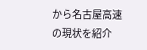から名古屋高速の現状を紹介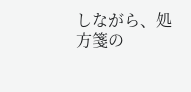しながら、処方箋の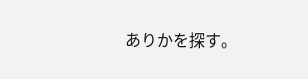ありかを探す。